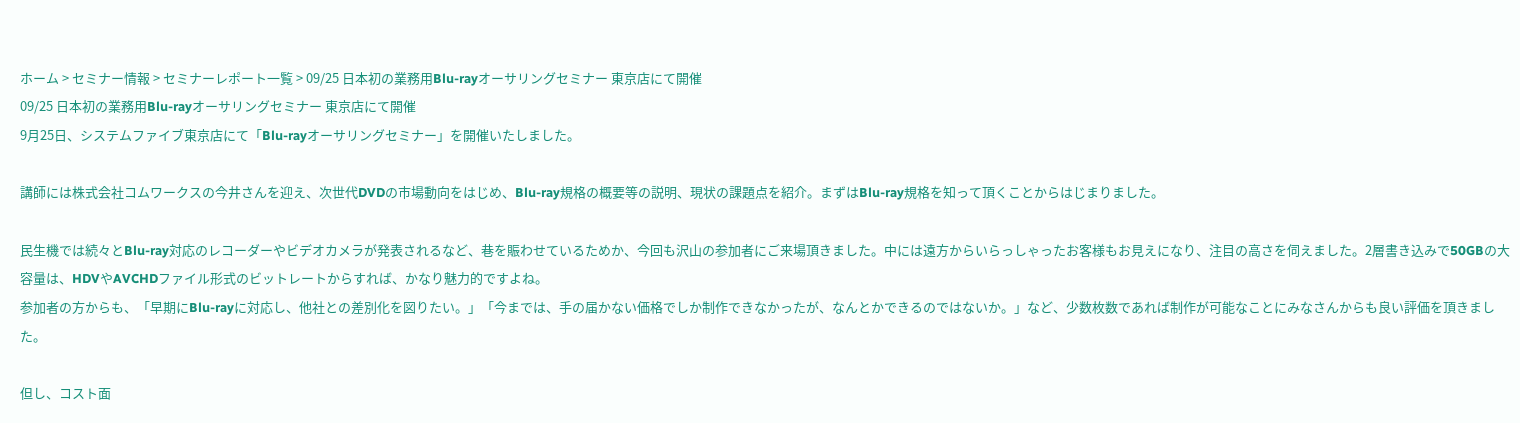ホーム > セミナー情報 > セミナーレポート一覧 > 09/25 日本初の業務用Blu-rayオーサリングセミナー 東京店にて開催
09/25 日本初の業務用Blu-rayオーサリングセミナー 東京店にて開催
9月25日、システムファイブ東京店にて「Blu-rayオーサリングセミナー」を開催いたしました。

講師には株式会社コムワークスの今井さんを迎え、次世代DVDの市場動向をはじめ、Blu-ray規格の概要等の説明、現状の課題点を紹介。まずはBlu-ray規格を知って頂くことからはじまりました。

民生機では続々とBlu-ray対応のレコーダーやビデオカメラが発表されるなど、巷を賑わせているためか、今回も沢山の参加者にご来場頂きました。中には遠方からいらっしゃったお客様もお見えになり、注目の高さを伺えました。2層書き込みで50GBの大容量は、HDVやAVCHDファイル形式のビットレートからすれば、かなり魅力的ですよね。
参加者の方からも、「早期にBlu-rayに対応し、他社との差別化を図りたい。」「今までは、手の届かない価格でしか制作できなかったが、なんとかできるのではないか。」など、少数枚数であれば制作が可能なことにみなさんからも良い評価を頂きました。

但し、コスト面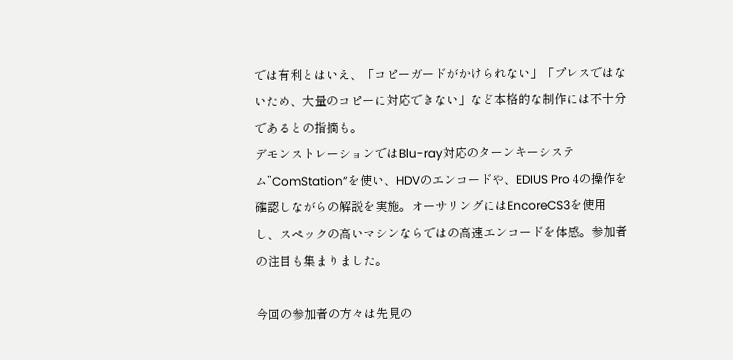では有利とはいえ、「コピーガードがかけられない」「プレスではないため、大量のコピーに対応できない」など本格的な制作には不十分であるとの指摘も。
デモンストレーションではBlu-ray対応のターンキーシステム”ComStation”を使い、HDVのエンコードや、EDIUS Pro 4の操作を確認しながらの解説を実施。オーサリングにはEncoreCS3を使用し、スペックの高いマシンならではの高速エンコードを体感。参加者の注目も集まりました。

今回の参加者の方々は先見の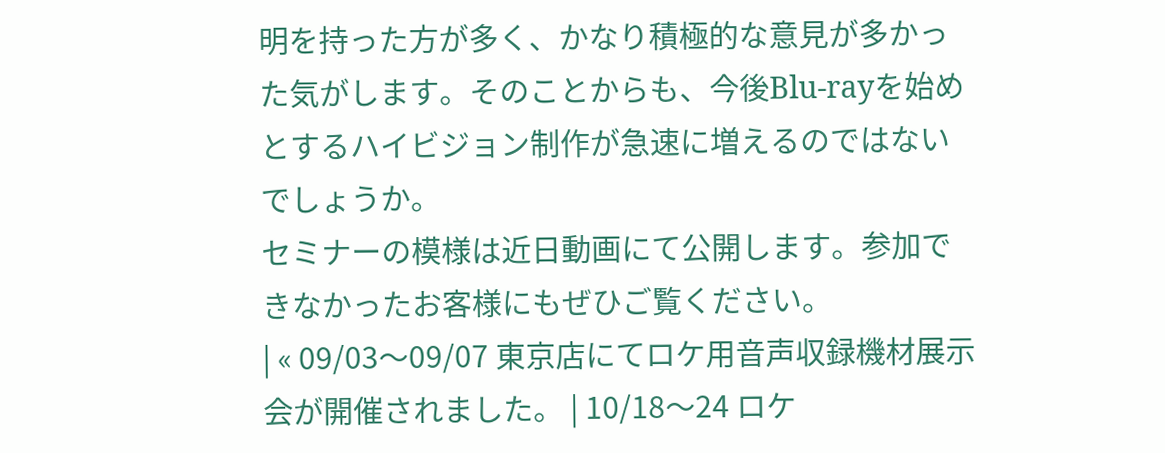明を持った方が多く、かなり積極的な意見が多かった気がします。そのことからも、今後Blu-rayを始めとするハイビジョン制作が急速に増えるのではないでしょうか。
セミナーの模様は近日動画にて公開します。参加できなかったお客様にもぜひご覧ください。
| « 09/03〜09/07 東京店にてロケ用音声収録機材展示会が開催されました。 | 10/18〜24 ロケ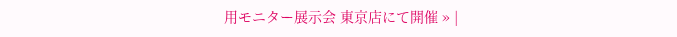用モニター展示会 東京店にて開催 » |